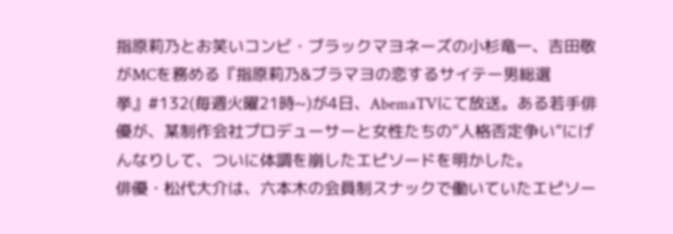指原莉乃とお笑いコンビ・ブラックマヨネーズの小杉竜一、吉田敬がMCを務める『指原莉乃&ブラマヨの恋するサイテー男総選挙』#132(毎週火曜21時~)が4日、AbemaTVにて放送。ある若手俳優が、某制作会社プロデューサーと女性たちの“人格否定争い”にげんなりして、ついに体調を崩したエピソードを明かした。
俳優・松代大介は、六本木の会員制スナックで働いていたエピソー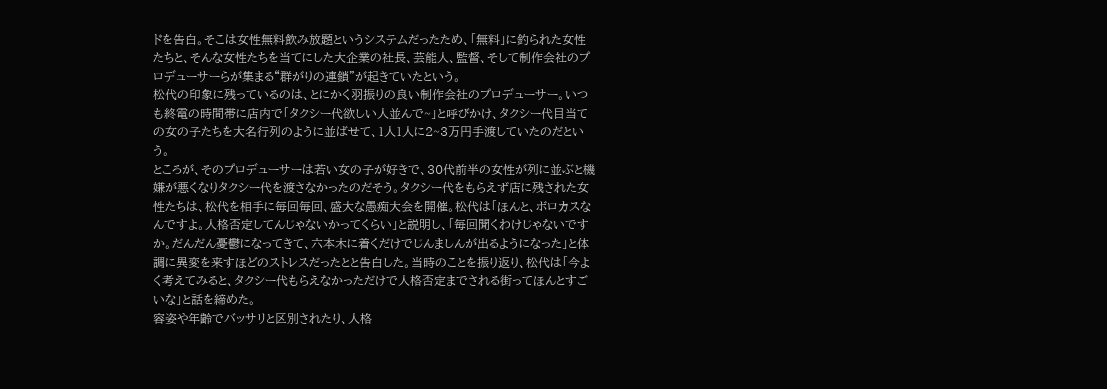ドを告白。そこは女性無料飲み放題というシステムだったため、「無料」に釣られた女性たちと、そんな女性たちを当てにした大企業の社長、芸能人、監督、そして制作会社のプロデューサーらが集まる“群がりの連鎖”が起きていたという。
松代の印象に残っているのは、とにかく羽振りの良い制作会社のプロデューサー。いつも終電の時間帯に店内で「タクシー代欲しい人並んで~」と呼びかけ、タクシー代目当ての女の子たちを大名行列のように並ばせて、1人1人に2~3万円手渡していたのだという。
ところが、そのプロデューサーは若い女の子が好きで、30代前半の女性が列に並ぶと機嫌が悪くなりタクシー代を渡さなかったのだそう。タクシー代をもらえず店に残された女性たちは、松代を相手に毎回毎回、盛大な愚痴大会を開催。松代は「ほんと、ボロカスなんですよ。人格否定してんじゃないかってくらい」と説明し、「毎回聞くわけじゃないですか。だんだん憂鬱になってきて、六本木に着くだけでじんましんが出るようになった」と体調に異変を来すほどのストレスだったとと告白した。当時のことを振り返り、松代は「今よく考えてみると、タクシー代もらえなかっただけで人格否定までされる街ってほんとすごいな」と話を締めた。
容姿や年齢でバッサリと区別されたり、人格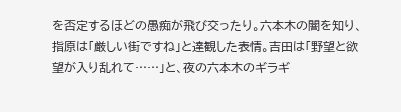を否定するほどの愚痴が飛び交ったり。六本木の闇を知り、指原は「厳しい街ですね」と達観した表情。吉田は「野望と欲望が入り乱れて……」と、夜の六本木のギラギ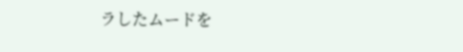ラしたムードを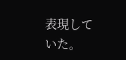表現していた。